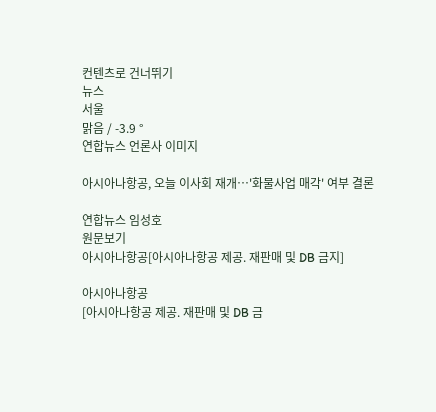컨텐츠로 건너뛰기
뉴스
서울
맑음 / -3.9 °
연합뉴스 언론사 이미지

아시아나항공, 오늘 이사회 재개…'화물사업 매각' 여부 결론

연합뉴스 임성호
원문보기
아시아나항공[아시아나항공 제공. 재판매 및 DB 금지]

아시아나항공
[아시아나항공 제공. 재판매 및 DB 금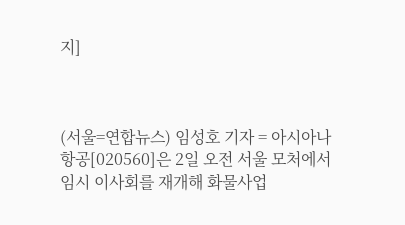지]



(서울=연합뉴스) 임성호 기자 = 아시아나항공[020560]은 2일 오전 서울 모처에서 임시 이사회를 재개해 화물사업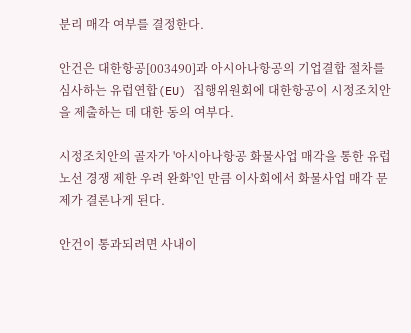분리 매각 여부를 결정한다.

안건은 대한항공[003490]과 아시아나항공의 기업결합 절차를 심사하는 유럽연합(EU) 집행위원회에 대한항공이 시정조치안을 제출하는 데 대한 동의 여부다.

시정조치안의 골자가 '아시아나항공 화물사업 매각을 통한 유럽 노선 경쟁 제한 우려 완화'인 만큼 이사회에서 화물사업 매각 문제가 결론나게 된다.

안건이 통과되려면 사내이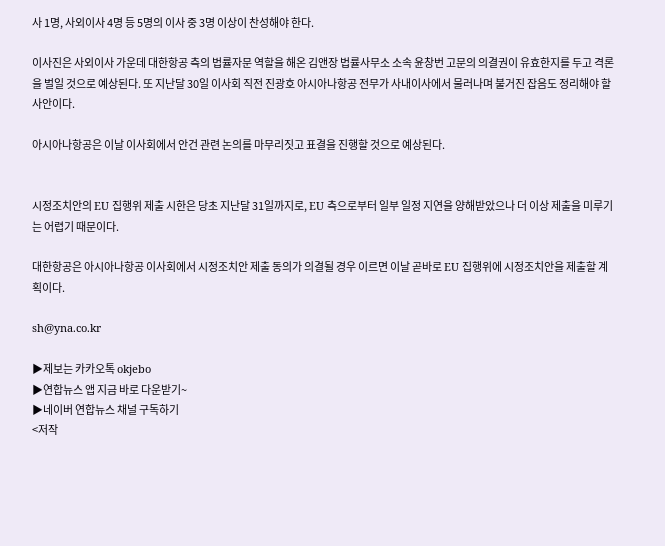사 1명, 사외이사 4명 등 5명의 이사 중 3명 이상이 찬성해야 한다.

이사진은 사외이사 가운데 대한항공 측의 법률자문 역할을 해온 김앤장 법률사무소 소속 윤창번 고문의 의결권이 유효한지를 두고 격론을 벌일 것으로 예상된다. 또 지난달 30일 이사회 직전 진광호 아시아나항공 전무가 사내이사에서 물러나며 불거진 잡음도 정리해야 할 사안이다.

아시아나항공은 이날 이사회에서 안건 관련 논의를 마무리짓고 표결을 진행할 것으로 예상된다.


시정조치안의 EU 집행위 제출 시한은 당초 지난달 31일까지로, EU 측으로부터 일부 일정 지연을 양해받았으나 더 이상 제출을 미루기는 어렵기 때문이다.

대한항공은 아시아나항공 이사회에서 시정조치안 제출 동의가 의결될 경우 이르면 이날 곧바로 EU 집행위에 시정조치안을 제출할 계획이다.

sh@yna.co.kr

▶제보는 카카오톡 okjebo
▶연합뉴스 앱 지금 바로 다운받기~
▶네이버 연합뉴스 채널 구독하기
<저작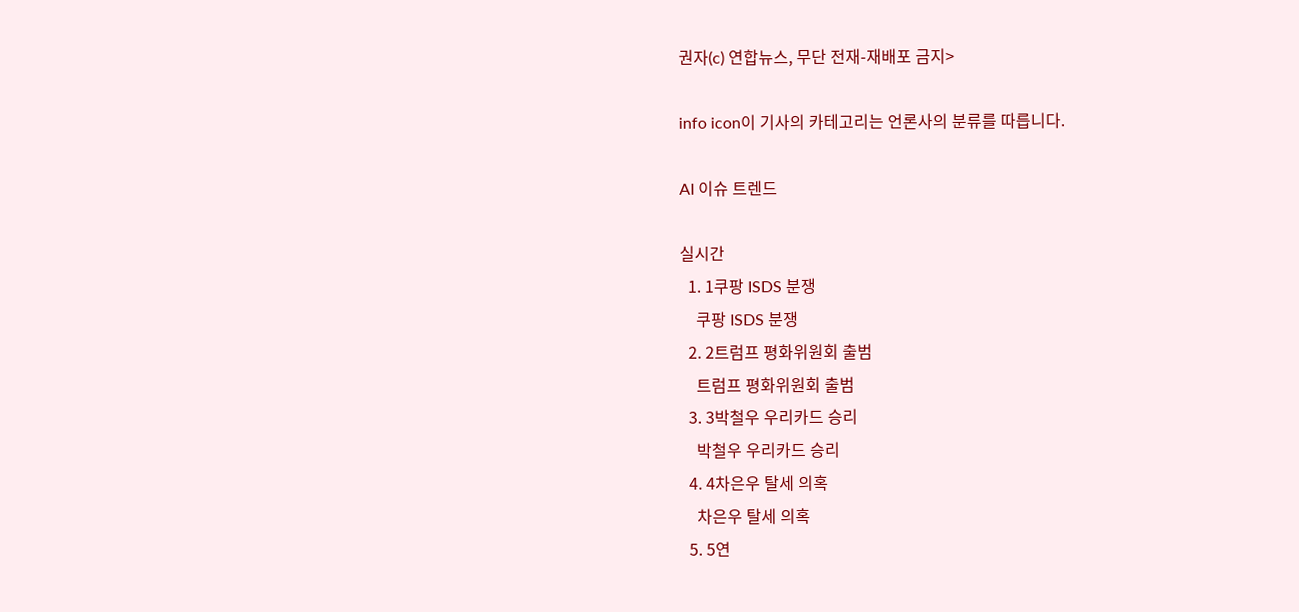권자(c) 연합뉴스, 무단 전재-재배포 금지>

info icon이 기사의 카테고리는 언론사의 분류를 따릅니다.

AI 이슈 트렌드

실시간
  1. 1쿠팡 ISDS 분쟁
    쿠팡 ISDS 분쟁
  2. 2트럼프 평화위원회 출범
    트럼프 평화위원회 출범
  3. 3박철우 우리카드 승리
    박철우 우리카드 승리
  4. 4차은우 탈세 의혹
    차은우 탈세 의혹
  5. 5연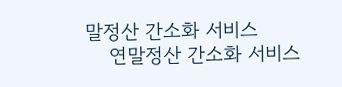말정산 간소화 서비스
    연말정산 간소화 서비스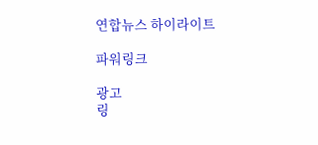연합뉴스 하이라이트

파워링크

광고
링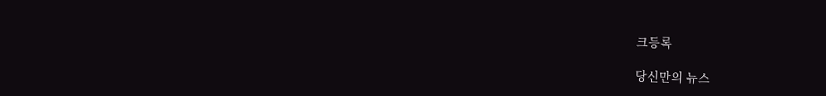크등록

당신만의 뉴스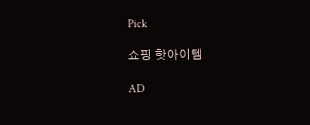Pick

쇼핑 핫아이템

AD